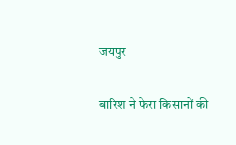जयपुर

बारिश ने फेरा किसानों की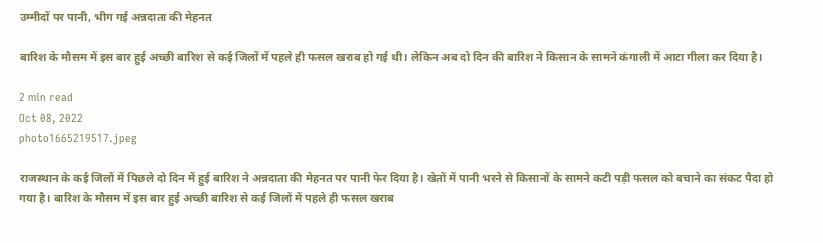उम्मीदों पर पानी, भीग गई अन्नदाता की मेहनत

बारिश के मौसम में इस बार हुई अच्छी बारिश से कई जिलों में पहले ही फसल खराब हो गई थी। लेकिन अब दो दिन की बारिश ने किसान के सामने कंगाली में आटा गीला कर दिया है।

2 min read
Oct 08, 2022
photo1665219517.jpeg

राजस्थान के कई जिलों में पिछले दो दिन में हुई बारिश ने अन्नदाता की मेहनत पर पानी फेर दिया है। खेतों में पानी भरने से किसानों के सामने कटी पड़ी फसल को बचाने का संकट पैदा हो गया है। बारिश के मौसम में इस बार हुई अच्छी बारिश से कई जिलों में पहले ही फसल खराब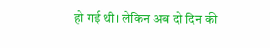हो गई थी। लेकिन अब दो दिन की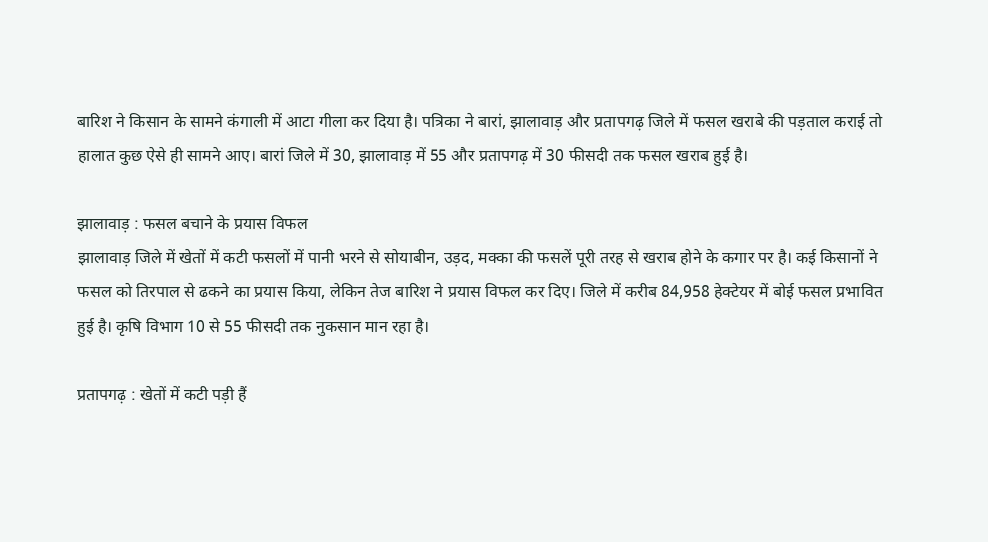बारिश ने किसान के सामने कंगाली में आटा गीला कर दिया है। पत्रिका ने बारां, झालावाड़ और प्रतापगढ़ जिले में फसल खराबे की पड़ताल कराई तो हालात कुछ ऐसे ही सामने आए। बारां जिले में 30, झालावाड़ में 55 और प्रतापगढ़ में 30 फीसदी तक फसल खराब हुई है।

झालावाड़ : फसल बचाने के प्रयास विफल
झालावाड़ जिले में खेतों में कटी फसलों में पानी भरने से सोयाबीन, उड़द, मक्का की फसलें पूरी तरह से खराब होने के कगार पर है। कई किसानों ने फसल को तिरपाल से ढकने का प्रयास किया, लेकिन तेज बारिश ने प्रयास विफल कर दिए। जिले में करीब 84,958 हेक्टेयर में बोई फसल प्रभावित हुई है। कृषि विभाग 10 से 55 फीसदी तक नुकसान मान रहा है।

प्रतापगढ़ : खेतों में कटी पड़ी हैं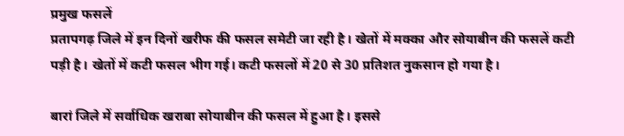प्रमुख फसलें
प्रतापगढ़ जिले में इन दिनों खरीफ की फसल समेटी जा रही है। खेतों में मक्का और सोयाबीन की फसलें कटी पड़ी है। खेतों में कटी फसल भीग गई। कटी फसलों में 20 से 30 प्रतिशत नुकसान हो गया है।

बारां जिले में सर्वाधिक खराबा सोयाबीन की फसल में हुआ है। इससे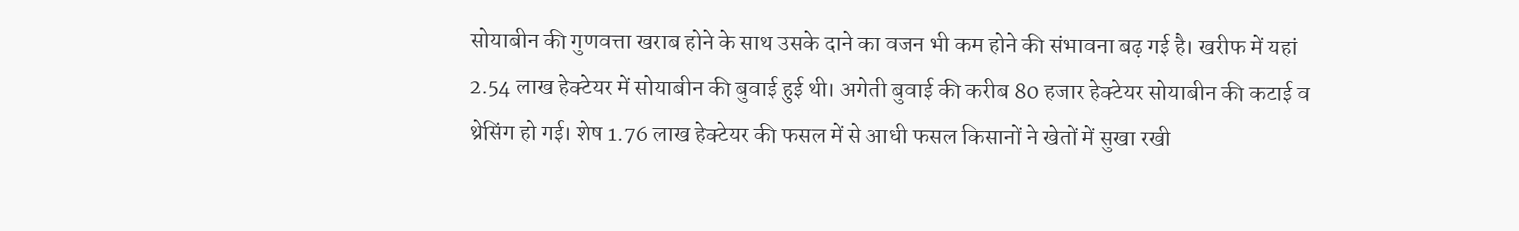सोयाबीन की गुणवत्ता खराब होने के साथ उसके दाने का वजन भी कम होने की संभावना बढ़ गई है। खरीफ में यहां 2.54 लाख हेक्टेयर में सोयाबीन की बुवाई हुई थी। अगेती बुवाई की करीब 80 हजार हेक्टेयर सोयाबीन की कटाई व थ्रेसिंग हो गई। शेष 1.76 लाख हेक्टेयर की फसल में से आधी फसल किसानों ने खेतों में सुखा रखी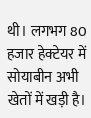थी। लगभग 80 हजार हेक्टेयर में सोयाबीन अभी खेतों में खड़ी है।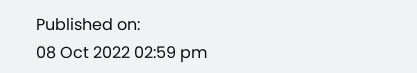Published on:
08 Oct 2022 02:59 pm